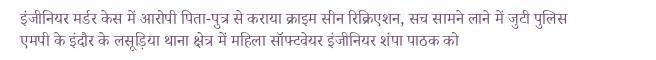इंजीनियर मर्डर केस में आरोपी पिता-पुत्र से कराया क्राइम सीन रिक्रिएशन, सच सामने लाने में जुटी पुलिस
एमपी के इंदौर के लसूड़िया थाना क्षेत्र में महिला सॉफ्टवेयर इंजीनियर शंपा पाठक को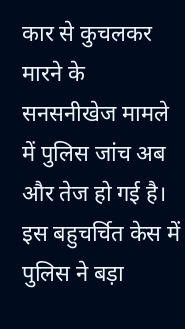कार से कुचलकर मारने के सनसनीखेज मामले में पुलिस जांच अब और तेज हो गई है। इस बहुचर्चित केस में पुलिस ने बड़ा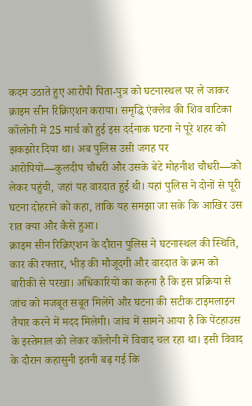कदम उठाते हुए आरोपी पिता-पुत्र को घटनास्थल पर ले जाकर क्राइम सीन रिक्रिएशन कराया। समृद्धि एंक्लेव की शिव वाटिका कॉलोनी में 25 मार्च को हुई इस दर्दनाक घटना ने पूरे शहर को झकझोर दिया था। अब पुलिस उसी जगह पर आरोपियों—कुलदीप चौधरी और उसके बेटे मोहनीश चौधरी—को लेकर पहुंची, जहां यह वारदात हुई थी। यहां पुलिस ने दोनों से पूरी घटना दोहराने को कहा, ताकि यह समझा जा सके कि आखिर उस रात क्या और कैसे हुआ।
क्राइम सीन रिक्रिएशन के दौरान पुलिस ने घटनास्थल की स्थिति, कार की रफ्तार, भीड़ की मौजूदगी और वारदात के क्रम को बारीकी से परखा। अधिकारियों का कहना है कि इस प्रक्रिया से जांच को मजबूत सबूत मिलेंगे और घटना की सटीक टाइमलाइन तैयार करने में मदद मिलेगी। जांच में सामने आया है कि पेंटहाउस के इस्तेमाल को लेकर कॉलोनी में विवाद चल रहा था। इसी विवाद के दौरान कहासुनी इतनी बढ़ गई कि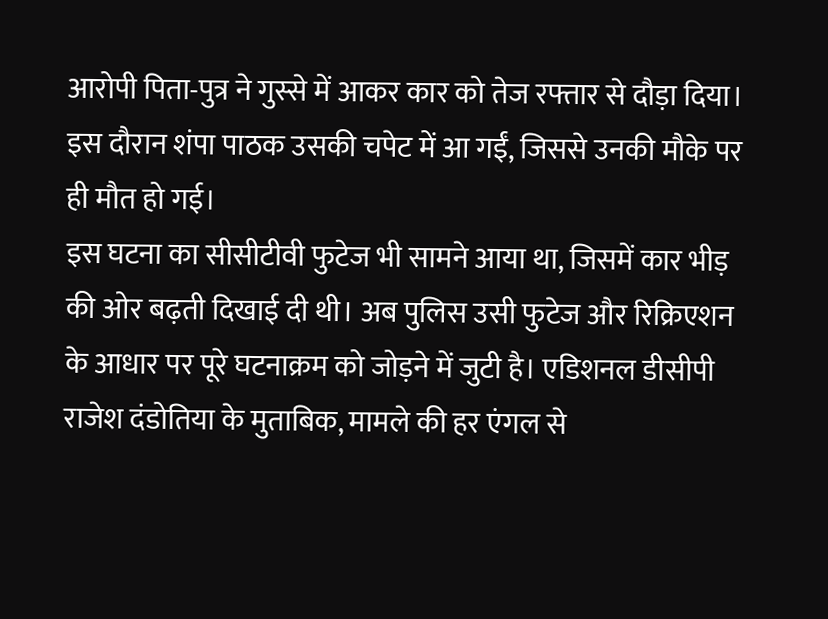आरोपी पिता-पुत्र ने गुस्से में आकर कार को तेज रफ्तार से दौड़ा दिया। इस दौरान शंपा पाठक उसकी चपेट में आ गईं, जिससे उनकी मौके पर ही मौत हो गई।
इस घटना का सीसीटीवी फुटेज भी सामने आया था, जिसमें कार भीड़ की ओर बढ़ती दिखाई दी थी। अब पुलिस उसी फुटेज और रिक्रिएशन के आधार पर पूरे घटनाक्रम को जोड़ने में जुटी है। एडिशनल डीसीपी राजेश दंडोतिया के मुताबिक, मामले की हर एंगल से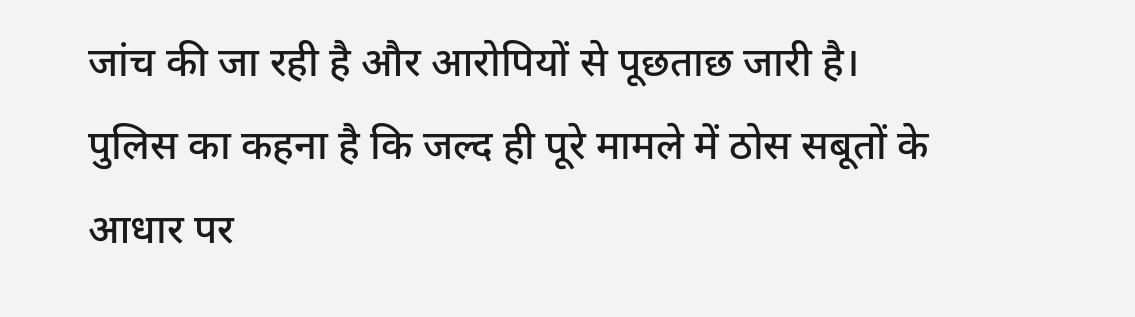जांच की जा रही है और आरोपियों से पूछताछ जारी है। पुलिस का कहना है कि जल्द ही पूरे मामले में ठोस सबूतों के आधार पर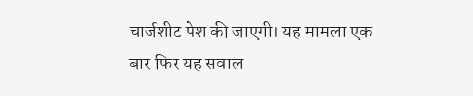चार्जशीट पेश की जाएगी। यह मामला एक बार फिर यह सवाल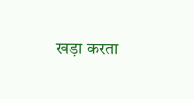खड़ा करता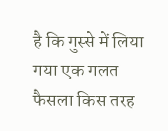है कि गुस्से में लिया गया एक गलत फैसला किस तरह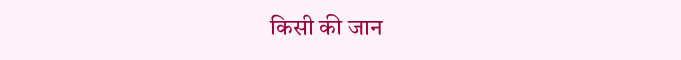किसी की जान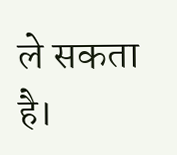ले सकता है।